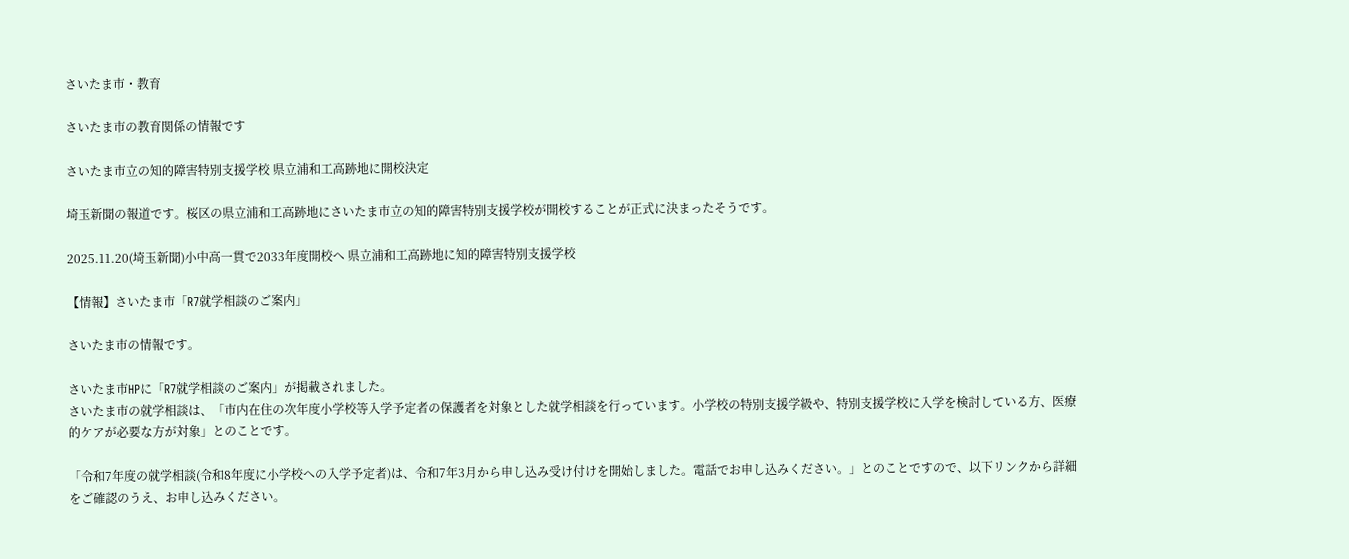さいたま市・教育

さいたま市の教育関係の情報です

さいたま市立の知的障害特別支援学校 県立浦和工高跡地に開校決定

埼玉新聞の報道です。桜区の県立浦和工高跡地にさいたま市立の知的障害特別支援学校が開校することが正式に決まったそうです。

2025.11.20(埼玉新聞)小中高一貫で2033年度開校へ 県立浦和工高跡地に知的障害特別支援学校

【情報】さいたま市「R7就学相談のご案内」

さいたま市の情報です。

さいたま市HPに「R7就学相談のご案内」が掲載されました。
さいたま市の就学相談は、「市内在住の次年度小学校等入学予定者の保護者を対象とした就学相談を行っています。小学校の特別支援学級や、特別支援学校に入学を検討している方、医療的ケアが必要な方が対象」とのことです。

「令和7年度の就学相談(令和8年度に小学校への入学予定者)は、令和7年3月から申し込み受け付けを開始しました。電話でお申し込みください。」とのことですので、以下リンクから詳細をご確認のうえ、お申し込みください。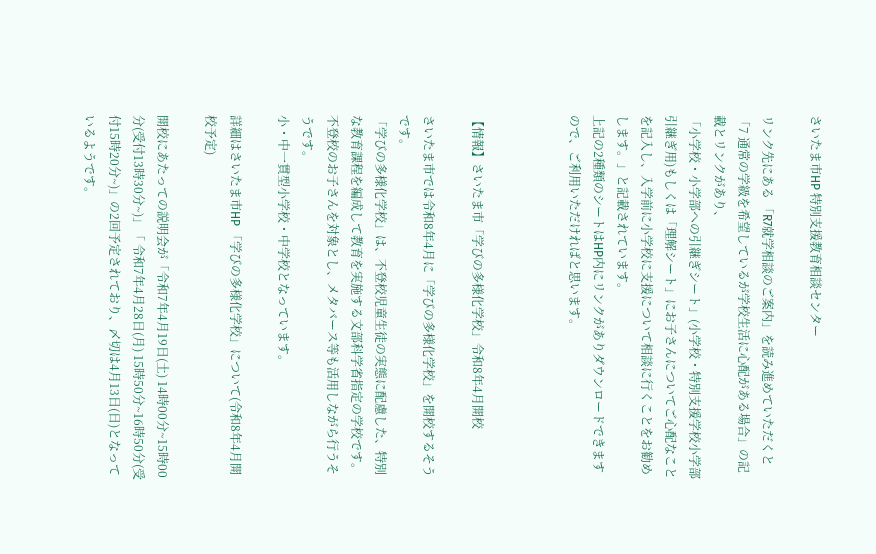さいたま市HP 特別支援教育相談センター

リンク先にある 「R7就学相談のご案内」を読み進めていただくと
「7 通常の学級を希望しているが学校生活に心配がある場合」の記載とリンクがあり、
「小学校・小学部への引継ぎシート」(小学校・特別支援学校小学部引継ぎ用)もしくは「理解シート」にお子さんについてご心配なことを記入し、入学前に小学校に支援について相談に行くことをお勧めします。」と記載されています。
上記の2種類のシートはHP内にリンクがありダウンロードできますので、ご利用いただければと思います。



【情報】さいたま市「学びの多様化学校」令和8年4月開校

さいたま市では令和8年4月に「学びの多様化学校」を開校するそうです。
「学びの多様化学校」は、不登校児童生徒の実態に配慮した、特別な教育課程を編成して教育を実施する文部科学省指定の学校です。
不登校のお子さんを対象とし、メタバース等も活用しながら行うそうです。
小・中一貫型小学校・中学校となっています。

詳細はさいたま市HP 「学びの多様化学校」について(令和8年4月開校予定)

開校にあたっての説明会が「令和7年4月19日(土) 14時00分~15時00分(受付13時30分~)」「 令和7年4月28日(月) 15時50分~16時50分(受付15時20分~)」の2回予定されており、〆切は4月13日(日)となっているようです。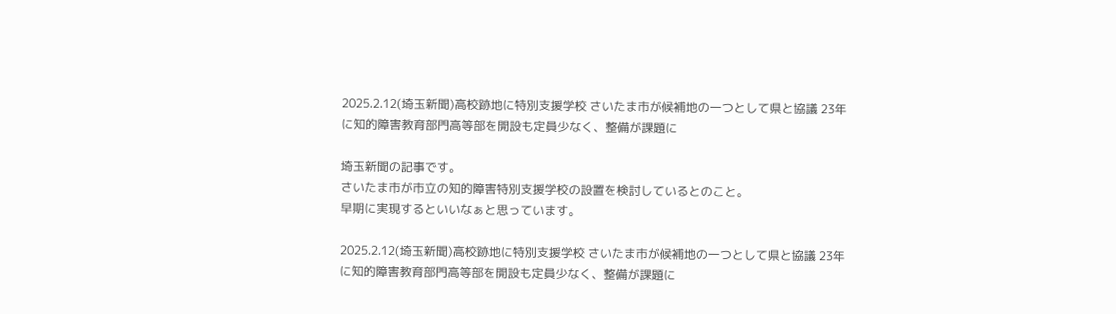2025.2.12(埼玉新聞)高校跡地に特別支援学校 さいたま市が候補地の一つとして県と協議 23年に知的障害教育部門高等部を開設も定員少なく、整備が課題に

埼玉新聞の記事です。
さいたま市が市立の知的障害特別支援学校の設置を検討しているとのこと。
早期に実現するといいなぁと思っています。

2025.2.12(埼玉新聞)高校跡地に特別支援学校 さいたま市が候補地の一つとして県と協議 23年に知的障害教育部門高等部を開設も定員少なく、整備が課題に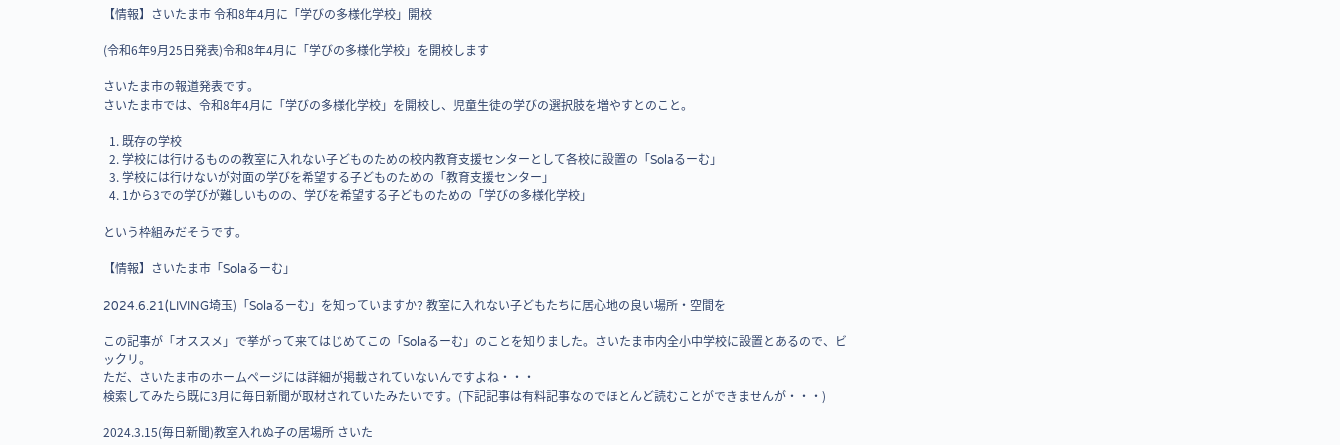【情報】さいたま市 令和8年4月に「学びの多様化学校」開校

(令和6年9月25日発表)令和8年4月に「学びの多様化学校」を開校します

さいたま市の報道発表です。
さいたま市では、令和8年4月に「学びの多様化学校」を開校し、児童生徒の学びの選択肢を増やすとのこと。

  1. 既存の学校
  2. 学校には行けるものの教室に入れない子どものための校内教育支援センターとして各校に設置の「Solaるーむ」
  3. 学校には行けないが対面の学びを希望する子どものための「教育支援センター」
  4. 1から3での学びが難しいものの、学びを希望する子どものための「学びの多様化学校」

という枠組みだそうです。

【情報】さいたま市「Solaるーむ」

2024.6.21(LIVING埼玉)「Solaるーむ」を知っていますか? 教室に入れない子どもたちに居心地の良い場所・空間を

この記事が「オススメ」で挙がって来てはじめてこの「Solaるーむ」のことを知りました。さいたま市内全小中学校に設置とあるので、ビックリ。
ただ、さいたま市のホームページには詳細が掲載されていないんですよね・・・
検索してみたら既に3月に毎日新聞が取材されていたみたいです。(下記記事は有料記事なのでほとんど読むことができませんが・・・)

2024.3.15(毎日新聞)教室入れぬ子の居場所 さいた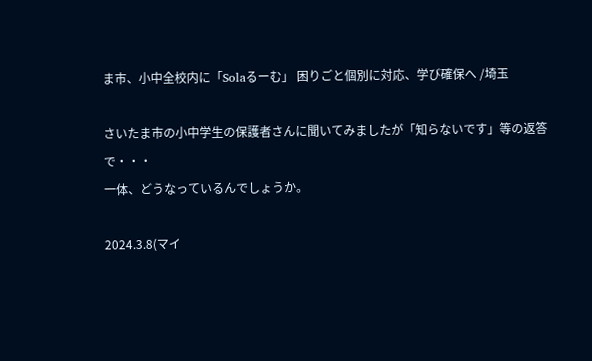ま市、小中全校内に「Solaるーむ」 困りごと個別に対応、学び確保へ /埼玉

さいたま市の小中学生の保護者さんに聞いてみましたが「知らないです」等の返答で・・・
一体、どうなっているんでしょうか。

2024.3.8(マイ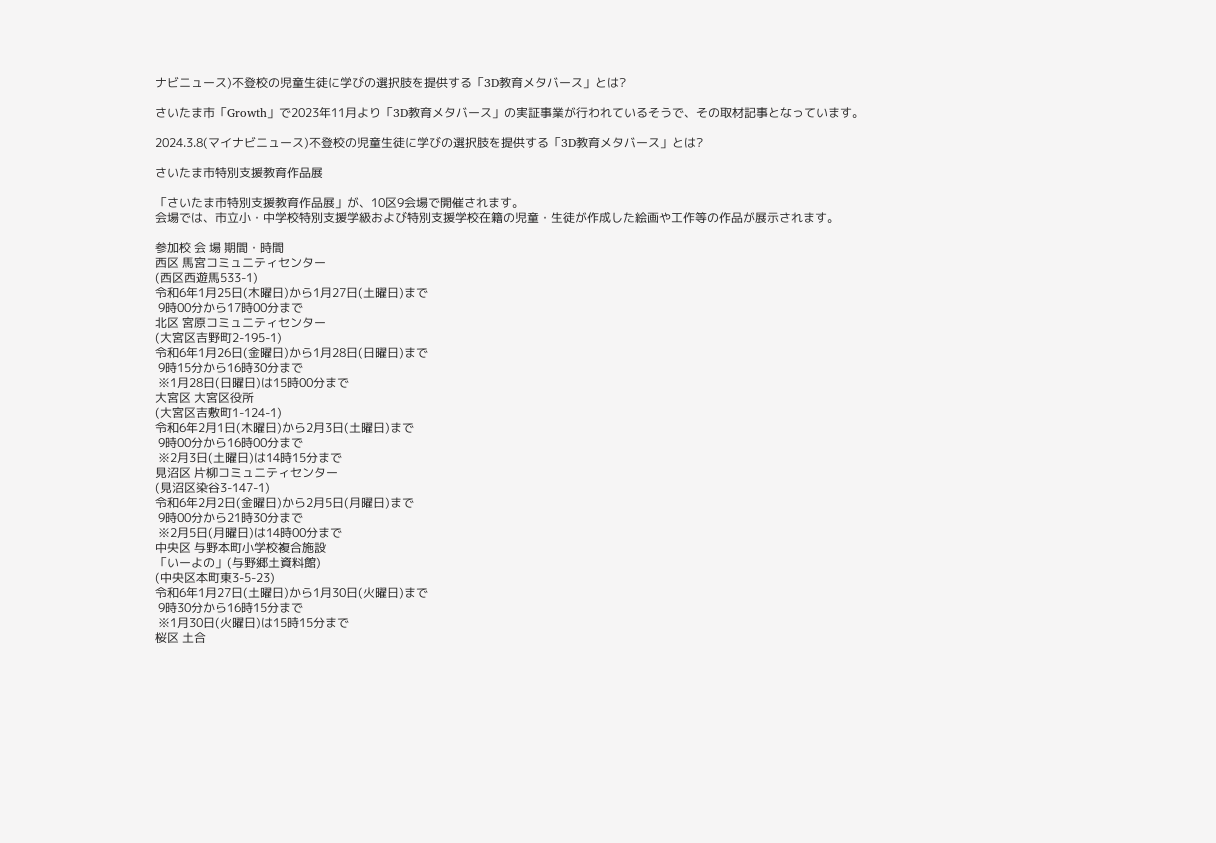ナビニュース)不登校の児童生徒に学びの選択肢を提供する「3D教育メタバース」とは?

さいたま市「Growth」で2023年11月より「3D教育メタバース」の実証事業が行われているそうで、その取材記事となっています。

2024.3.8(マイナビニュース)不登校の児童生徒に学びの選択肢を提供する「3D教育メタバース」とは?

さいたま市特別支援教育作品展

「さいたま市特別支援教育作品展」が、10区9会場で開催されます。
会場では、市立小・中学校特別支援学級および特別支援学校在籍の児童・生徒が作成した絵画や工作等の作品が展示されます。

参加校 会 場 期間・時間
西区 馬宮コミュニティセンター
(西区西遊馬533-1)
令和6年1月25日(木曜日)から1月27日(土曜日)まで
 9時00分から17時00分まで
北区 宮原コミュニティセンター
(大宮区吉野町2-195-1)
令和6年1月26日(金曜日)から1月28日(日曜日)まで
 9時15分から16時30分まで
 ※1月28日(日曜日)は15時00分まで
大宮区 大宮区役所
(大宮区吉敷町1-124-1)
令和6年2月1日(木曜日)から2月3日(土曜日)まで
 9時00分から16時00分まで
 ※2月3日(土曜日)は14時15分まで
見沼区 片柳コミュニティセンター
(見沼区染谷3-147-1)
令和6年2月2日(金曜日)から2月5日(月曜日)まで
 9時00分から21時30分まで
 ※2月5日(月曜日)は14時00分まで
中央区 与野本町小学校複合施設
「いーよの」(与野郷土資料館)
(中央区本町東3-5-23)
令和6年1月27日(土曜日)から1月30日(火曜日)まで
 9時30分から16時15分まで
 ※1月30日(火曜日)は15時15分まで
桜区 土合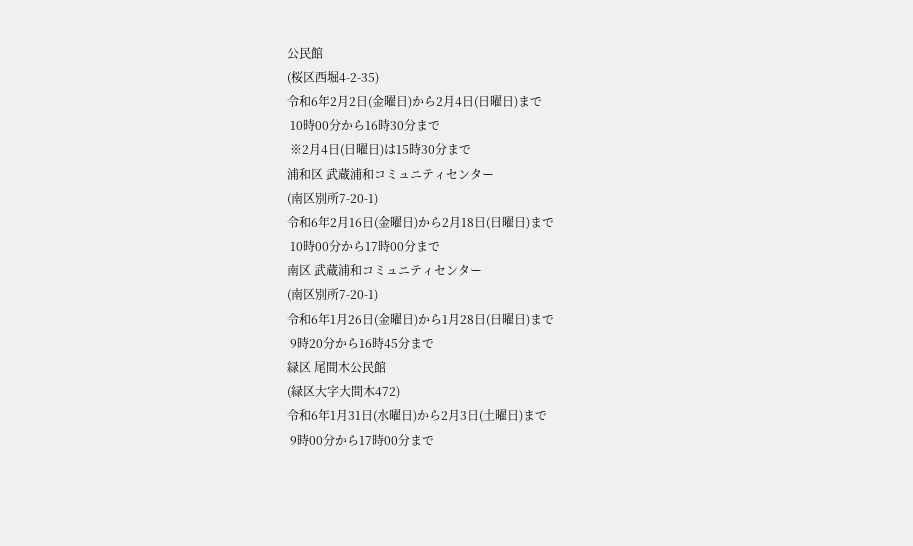公民館
(桜区西堀4-2-35)
令和6年2月2日(金曜日)から2月4日(日曜日)まで
 10時00分から16時30分まで
 ※2月4日(日曜日)は15時30分まで
浦和区 武蔵浦和コミュニティセンター
(南区別所7-20-1)
令和6年2月16日(金曜日)から2月18日(日曜日)まで
 10時00分から17時00分まで
南区 武蔵浦和コミュニティセンター
(南区別所7-20-1)
令和6年1月26日(金曜日)から1月28日(日曜日)まで
 9時20分から16時45分まで
緑区 尾間木公民館
(緑区大字大間木472)
令和6年1月31日(水曜日)から2月3日(土曜日)まで
 9時00分から17時00分まで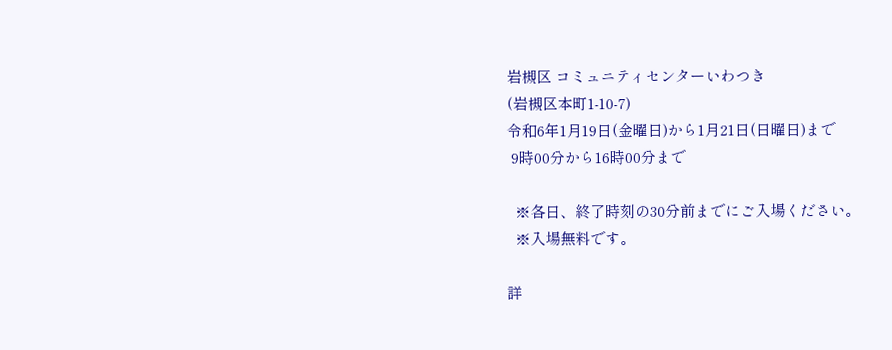岩槻区 コミュニティセンターいわつき
(岩槻区本町1-10-7)
令和6年1月19日(金曜日)から1月21日(日曜日)まで
 9時00分から16時00分まで

  ※各日、終了時刻の30分前までにご入場ください。
  ※入場無料です。

詳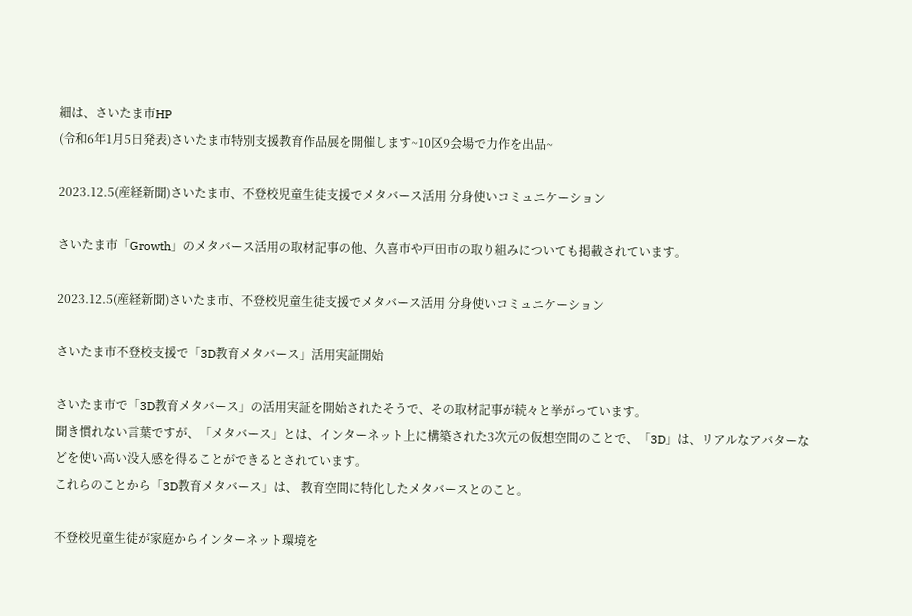細は、さいたま市HP
(令和6年1月5日発表)さいたま市特別支援教育作品展を開催します~10区9会場で力作を出品~

2023.12.5(産経新聞)さいたま市、不登校児童生徒支援でメタバース活用 分身使いコミュニケーション

さいたま市「Growth」のメタバース活用の取材記事の他、久喜市や戸田市の取り組みについても掲載されています。

2023.12.5(産経新聞)さいたま市、不登校児童生徒支援でメタバース活用 分身使いコミュニケーション

さいたま市不登校支援で「3D教育メタバース」活用実証開始

さいたま市で「3D教育メタバース」の活用実証を開始されたそうで、その取材記事が続々と挙がっています。
聞き慣れない言葉ですが、「メタバース」とは、インターネット上に構築された3次元の仮想空間のことで、「3D」は、リアルなアバターなどを使い高い没入感を得ることができるとされています。
これらのことから「3D教育メタバース」は、 教育空間に特化したメタバースとのこと。

不登校児童生徒が家庭からインターネット環境を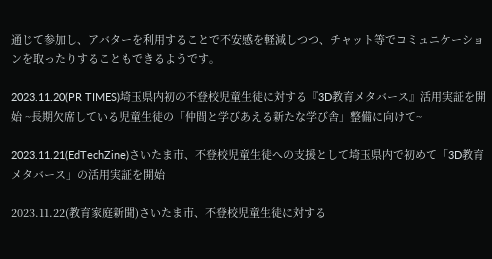通じて参加し、アバターを利用することで不安感を軽減しつつ、チャット等でコミュニケーションを取ったりすることもできるようです。

2023.11.20(PR TIMES)埼玉県内初の不登校児童生徒に対する『3D教育メタバース』活用実証を開始 ~長期欠席している児童生徒の「仲間と学びあえる新たな学び舎」整備に向けて~

2023.11.21(EdTechZine)さいたま市、不登校児童生徒への支援として埼玉県内で初めて「3D教育メタバース」の活用実証を開始

2023.11.22(教育家庭新聞)さいたま市、不登校児童生徒に対する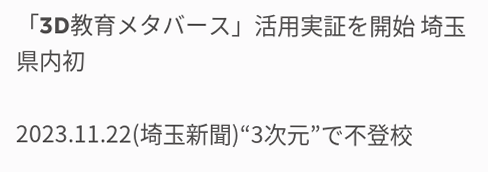「3D教育メタバース」活用実証を開始 埼玉県内初

2023.11.22(埼玉新聞)“3次元”で不登校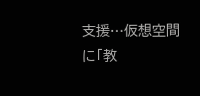支援…仮想空間に「教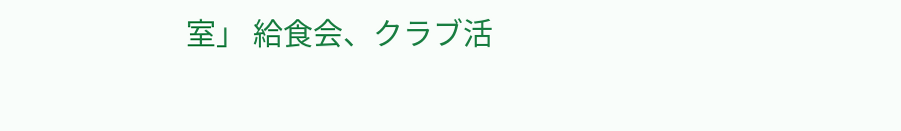室」 給食会、クラブ活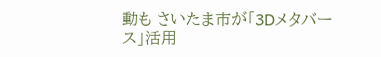動も さいたま市が「3Dメタバース」活用